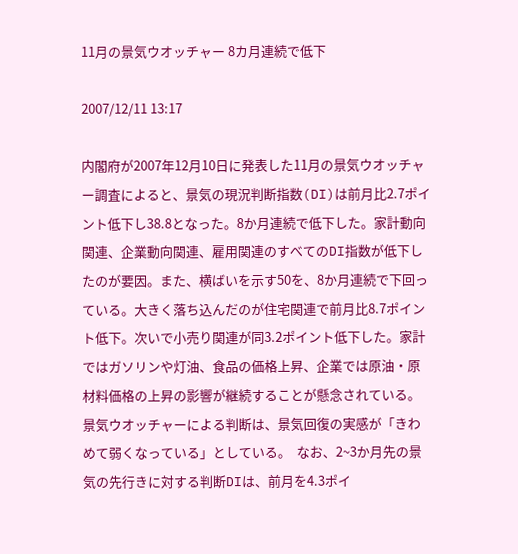11月の景気ウオッチャー 8カ月連続で低下

2007/12/11 13:17

内閣府が2007年12月10日に発表した11月の景気ウオッチャー調査によると、景気の現況判断指数(DI)は前月比2.7ポイント低下し38.8となった。8か月連続で低下した。家計動向関連、企業動向関連、雇用関連のすべてのDI指数が低下したのが要因。また、横ばいを示す50を、8か月連続で下回っている。大きく落ち込んだのが住宅関連で前月比8.7ポイント低下。次いで小売り関連が同3.2ポイント低下した。家計ではガソリンや灯油、食品の価格上昇、企業では原油・原材料価格の上昇の影響が継続することが懸念されている。景気ウオッチャーによる判断は、景気回復の実感が「きわめて弱くなっている」としている。  なお、2~3か月先の景気の先行きに対する判断DIは、前月を4.3ポイ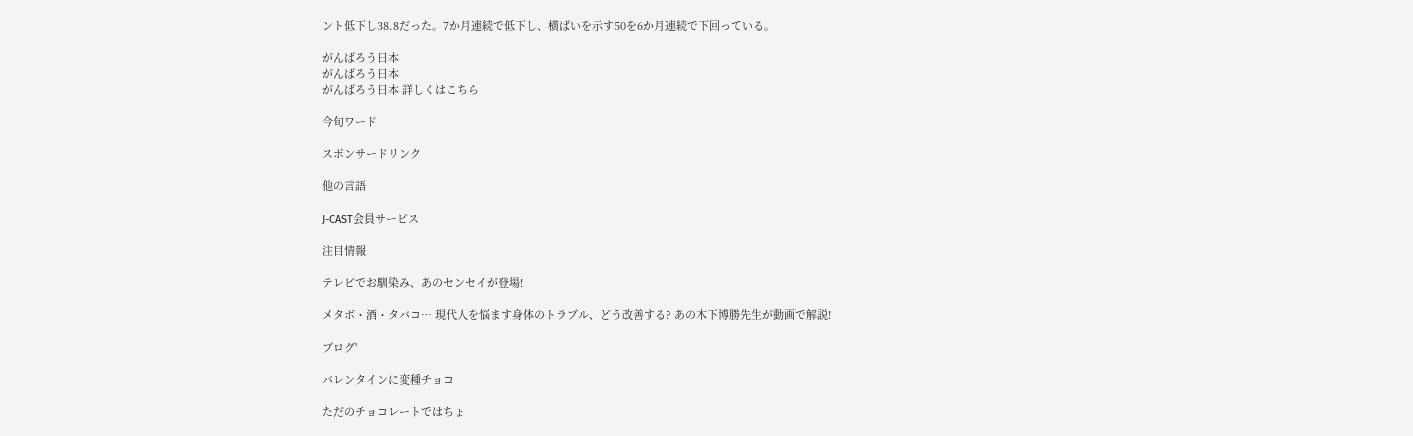ント低下し38.8だった。7か月連続で低下し、横ばいを示す50を6か月連続で下回っている。

がんばろう日本
がんばろう日本
がんばろう日本 詳しくはこちら

今旬ワード

スポンサードリンク

他の言語

J-CAST会員サービス

注目情報

テレビでお馴染み、あのセンセイが登場!

メタボ・酒・タバコ… 現代人を悩ます身体のトラブル、どう改善する? あの木下博勝先生が動画で解説!

ブログ'

バレンタインに変種チョコ

ただのチョコレートではちょ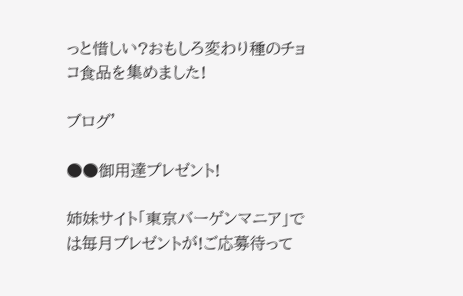っと惜しい?おもしろ変わり種のチョコ食品を集めました!

ブログ'

●●御用達プレゼント!

姉妹サイト「東京バーゲンマニア」では毎月プレゼントが!ご応募待って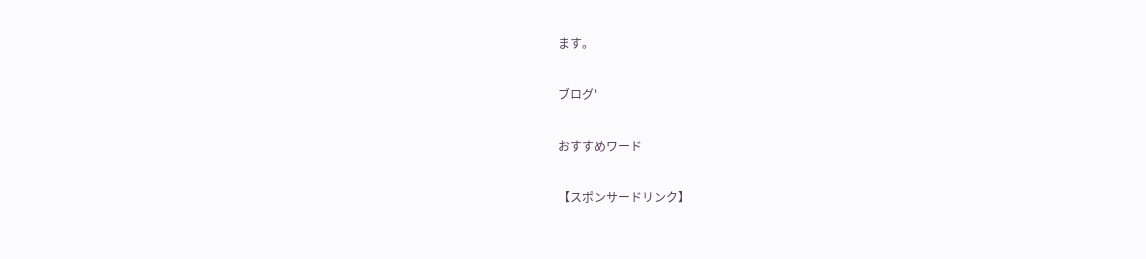ます。

ブログ'

おすすめワード

【スポンサードリンク】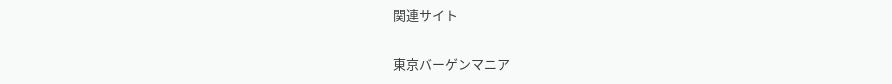関連サイト

東京バーゲンマニア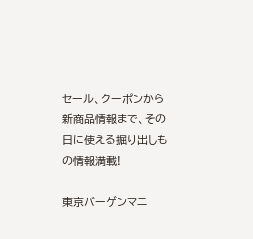セール、クーポンから新商品情報まで、その日に使える掘り出しもの情報満載!

東京バーゲンマニ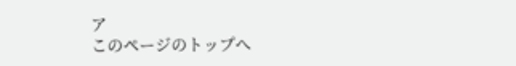ア
このページのトップへ